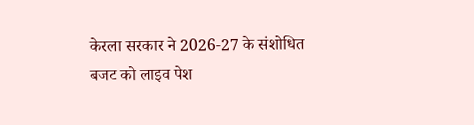केरला सरकार ने 2026‑27 के संशोधित बजट को लाइव पेश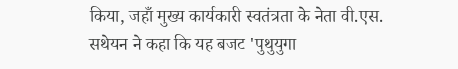किया, जहाँ मुख्य कार्यकारी स्वतंत्रता के नेता वी.एस. सथेयन ने कहा कि यह बजट 'पुथुयुगा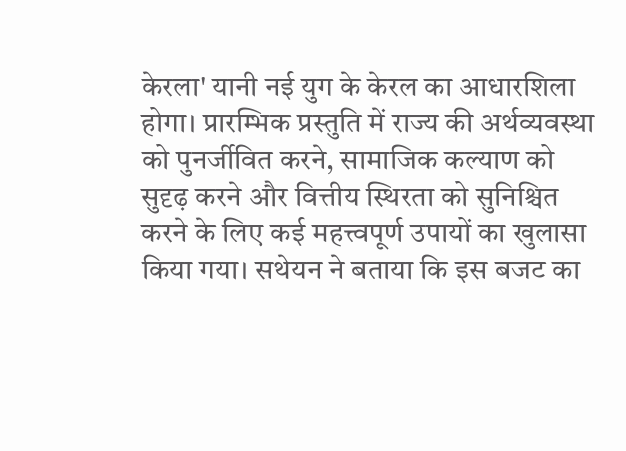केरला' यानी नई युग के केरल का आधारशिला होगा। प्रारम्भिक प्रस्तुति में राज्य की अर्थव्यवस्था को पुनर्जीवित करने, सामाजिक कल्याण को सुदृढ़ करने और वित्तीय स्थिरता को सुनिश्चित करने के लिए कई महत्त्वपूर्ण उपायों का खुलासा किया गया। सथेयन ने बताया कि इस बजट का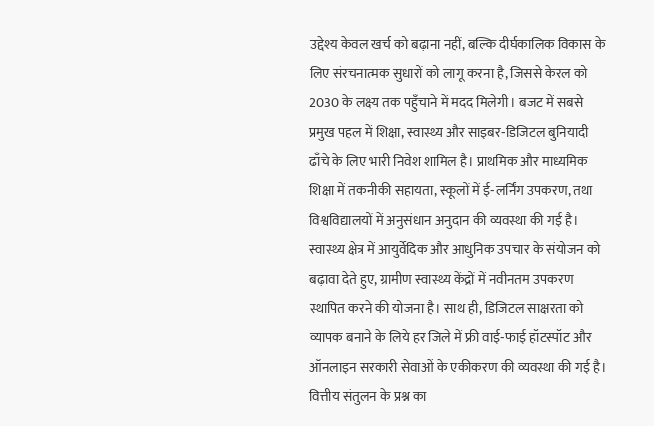उद्देश्य केवल खर्च को बढ़ाना नहीं, बल्कि दीर्घकालिक विकास के लिए संरचनात्मक सुधारों को लागू करना है, जिससे केरल को 2030 के लक्ष्य तक पहुँचाने में मदद मिलेगी। बजट में सबसे प्रमुख पहल में शिक्षा, स्वास्थ्य और साइबर‑डिजिटल बुनियादी ढाँचे के लिए भारी निवेश शामिल है। प्राथमिक और माध्यमिक शिक्षा में तकनीकी सहायता, स्कूलों में ई‑लर्निंग उपकरण, तथा विश्वविद्यालयों में अनुसंधान अनुदान की व्यवस्था की गई है। स्वास्थ्य क्षेत्र में आयुर्वेदिक और आधुनिक उपचार के संयोजन को बढ़ावा देते हुए, ग्रामीण स्वास्थ्य केंद्रों में नवीनतम उपकरण स्थापित करने की योजना है। साथ ही, डिजिटल साक्षरता को व्यापक बनाने के लिये हर जिले में फ्री वाई‑फाई हॉटस्पॉट और ऑनलाइन सरकारी सेवाओं के एकीकरण की व्यवस्था की गई है। वित्तीय संतुलन के प्रश्न का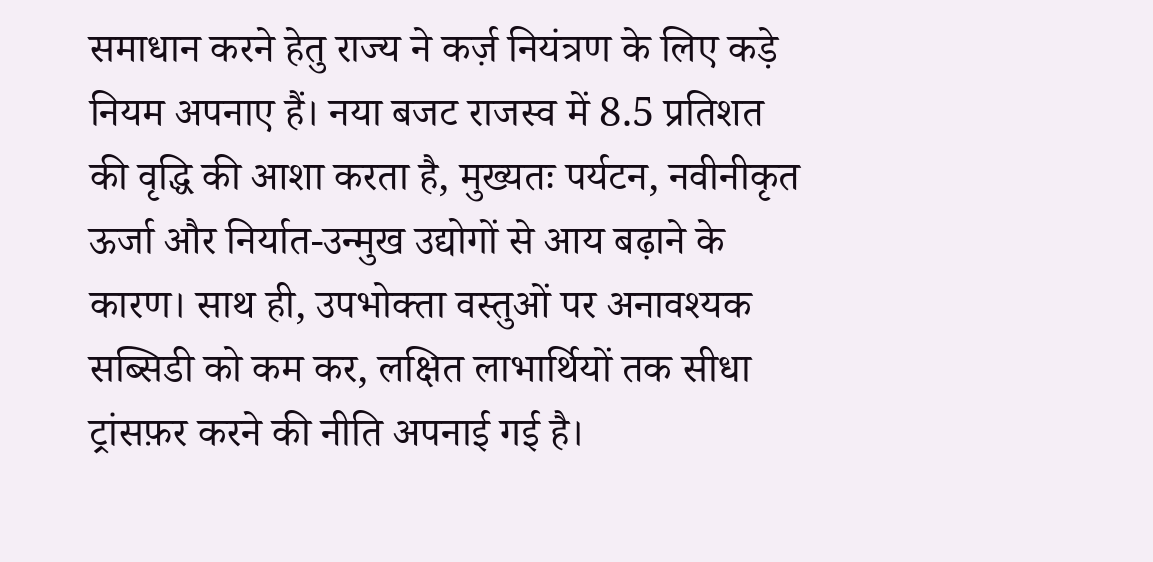समाधान करने हेतु राज्य ने कर्ज़ नियंत्रण के लिए कड़े नियम अपनाए हैं। नया बजट राजस्व में 8.5 प्रतिशत की वृद्धि की आशा करता है, मुख्यतः पर्यटन, नवीनीकृत ऊर्जा और निर्यात‑उन्मुख उद्योगों से आय बढ़ाने के कारण। साथ ही, उपभोक्ता वस्तुओं पर अनावश्यक सब्सिडी को कम कर, लक्षित लाभार्थियों तक सीधा ट्रांसफ़र करने की नीति अपनाई गई है।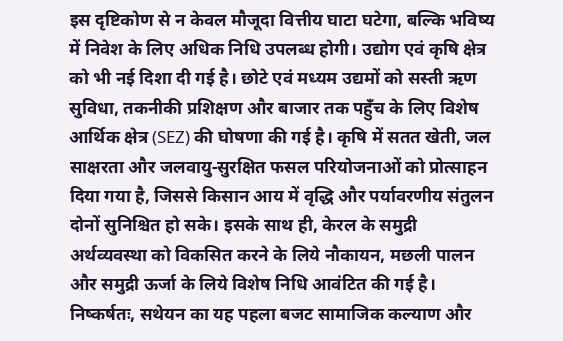इस दृष्टिकोण से न केवल मौजूदा वित्तीय घाटा घटेगा, बल्कि भविष्य में निवेश के लिए अधिक निधि उपलब्ध होगी। उद्योग एवं कृषि क्षेत्र को भी नई दिशा दी गई है। छोटे एवं मध्यम उद्यमों को सस्ती ऋण सुविधा, तकनीकी प्रशिक्षण और बाजार तक पहुँच के लिए विशेष आर्थिक क्षेत्र (SEZ) की घोषणा की गई है। कृषि में सतत खेती, जल साक्षरता और जलवायु‑सुरक्षित फसल परियोजनाओं को प्रोत्साहन दिया गया है, जिससे किसान आय में वृद्धि और पर्यावरणीय संतुलन दोनों सुनिश्चित हो सके। इसके साथ ही, केरल के समुद्री अर्थव्यवस्था को विकसित करने के लिये नौकायन, मछली पालन और समुद्री ऊर्जा के लिये विशेष निधि आवंटित की गई है। निष्कर्षतः, सथेयन का यह पहला बजट सामाजिक कल्याण और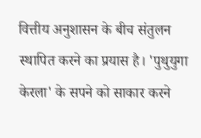वित्तीय अनुशासन के बीच संतुलन स्थापित करने का प्रयास है। 'पुथुयुगा केरला' के सपने को साकार करने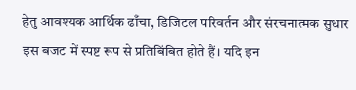हेतु आवश्यक आर्थिक ढाँचा, डिजिटल परिवर्तन और संरचनात्मक सुधार इस बजट में स्पष्ट रूप से प्रतिबिंबित होते हैं। यदि इन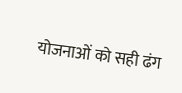योजनाओं को सही ढंग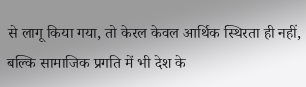से लागू किया गया, तो केरल केवल आर्थिक स्थिरता ही नहीं, बल्कि सामाजिक प्रगति में भी देश के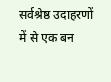सर्वश्रेष्ठ उदाहरणों में से एक बन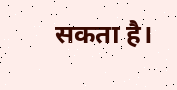सकता है।